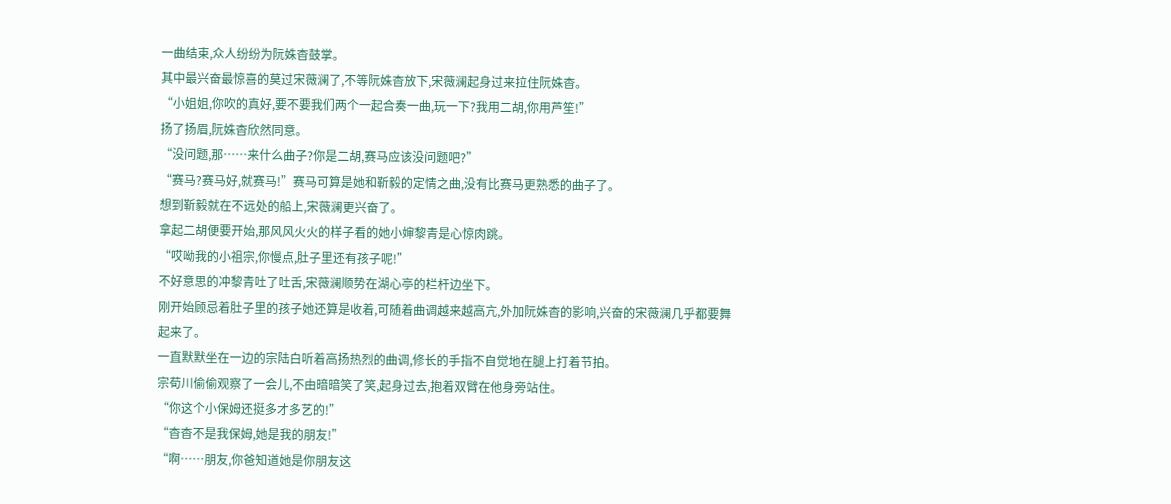一曲结束,众人纷纷为阮姝杳鼓掌。
其中最兴奋最惊喜的莫过宋薇澜了,不等阮姝杳放下,宋薇澜起身过来拉住阮姝杳。
“小姐姐,你吹的真好,要不要我们两个一起合奏一曲,玩一下?我用二胡,你用芦笙!”
扬了扬眉,阮姝杳欣然同意。
“没问题,那……来什么曲子?你是二胡,赛马应该没问题吧?”
“赛马?赛马好,就赛马!”赛马可算是她和靳毅的定情之曲,没有比赛马更熟悉的曲子了。
想到靳毅就在不远处的船上,宋薇澜更兴奋了。
拿起二胡便要开始,那风风火火的样子看的她小婶黎青是心惊肉跳。
“哎呦我的小祖宗,你慢点,肚子里还有孩子呢!”
不好意思的冲黎青吐了吐舌,宋薇澜顺势在湖心亭的栏杆边坐下。
刚开始顾忌着肚子里的孩子她还算是收着,可随着曲调越来越高亢,外加阮姝杳的影响,兴奋的宋薇澜几乎都要舞起来了。
一直默默坐在一边的宗陆白听着高扬热烈的曲调,修长的手指不自觉地在腿上打着节拍。
宗荀川偷偷观察了一会儿,不由暗暗笑了笑,起身过去,抱着双臂在他身旁站住。
“你这个小保姆还挺多才多艺的!”
“杳杳不是我保姆,她是我的朋友!”
“啊……朋友,你爸知道她是你朋友这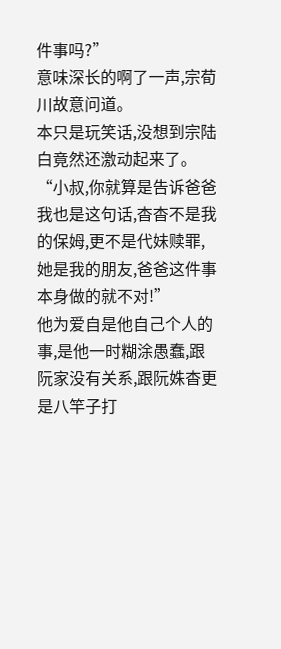件事吗?”
意味深长的啊了一声,宗荀川故意问道。
本只是玩笑话,没想到宗陆白竟然还激动起来了。
“小叔,你就算是告诉爸爸我也是这句话,杳杳不是我的保姆,更不是代妹赎罪,她是我的朋友,爸爸这件事本身做的就不对!”
他为爱自是他自己个人的事,是他一时糊涂愚蠢,跟阮家没有关系,跟阮姝杳更是八竿子打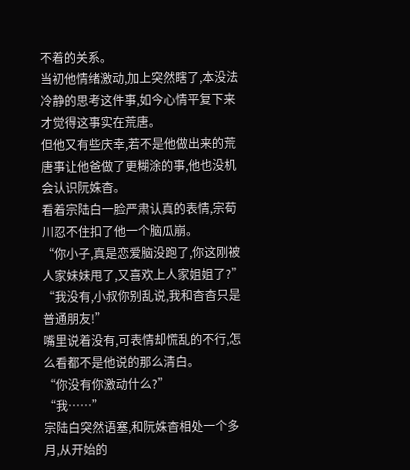不着的关系。
当初他情绪激动,加上突然瞎了,本没法冷静的思考这件事,如今心情平复下来才觉得这事实在荒唐。
但他又有些庆幸,若不是他做出来的荒唐事让他爸做了更糊涂的事,他也没机会认识阮姝杳。
看着宗陆白一脸严肃认真的表情,宗荀川忍不住扣了他一个脑瓜崩。
“你小子,真是恋爱脑没跑了,你这刚被人家妹妹甩了,又喜欢上人家姐姐了?”
“我没有,小叔你别乱说,我和杳杳只是普通朋友!”
嘴里说着没有,可表情却慌乱的不行,怎么看都不是他说的那么清白。
“你没有你激动什么?”
“我……”
宗陆白突然语塞,和阮姝杳相处一个多月,从开始的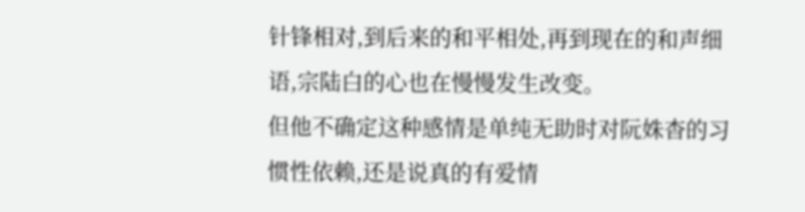针锋相对,到后来的和平相处,再到现在的和声细语,宗陆白的心也在慢慢发生改变。
但他不确定这种感情是单纯无助时对阮姝杳的习惯性依赖,还是说真的有爱情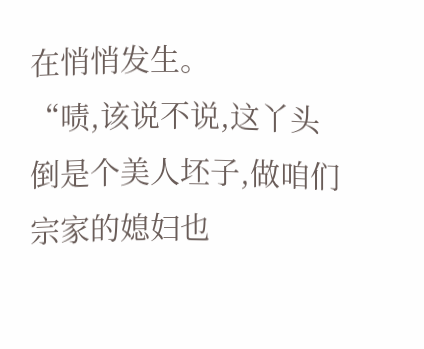在悄悄发生。
“啧,该说不说,这丫头倒是个美人坯子,做咱们宗家的媳妇也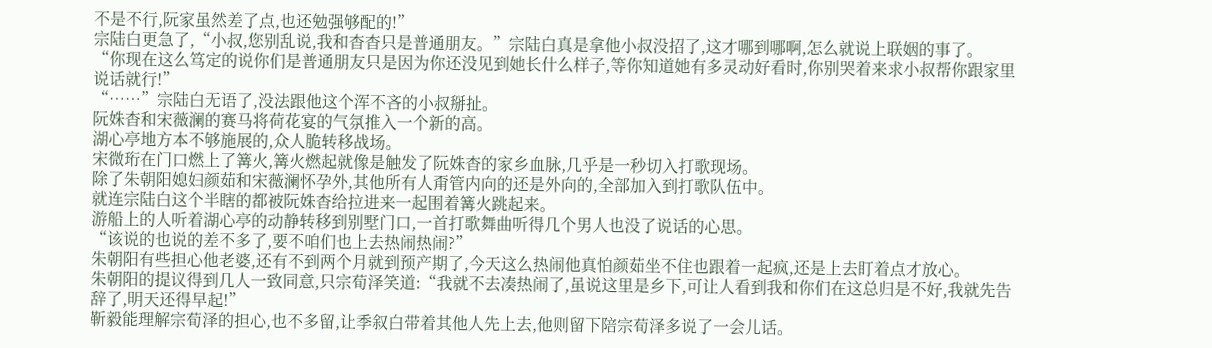不是不行,阮家虽然差了点,也还勉强够配的!”
宗陆白更急了,“小叔,您别乱说,我和杳杳只是普通朋友。”宗陆白真是拿他小叔没招了,这才哪到哪啊,怎么就说上联姻的事了。
“你现在这么笃定的说你们是普通朋友只是因为你还没见到她长什么样子,等你知道她有多灵动好看时,你别哭着来求小叔帮你跟家里说话就行!”
“……”宗陆白无语了,没法跟他这个浑不吝的小叔掰扯。
阮姝杳和宋薇澜的赛马将荷花宴的气氛推入一个新的高。
湖心亭地方本不够施展的,众人脆转移战场。
宋微珩在门口燃上了篝火,篝火燃起就像是触发了阮姝杳的家乡血脉,几乎是一秒切入打歌现场。
除了朱朝阳媳妇颜茹和宋薇澜怀孕外,其他所有人甭管内向的还是外向的,全部加入到打歌队伍中。
就连宗陆白这个半瞎的都被阮姝杳给拉进来一起围着篝火跳起来。
游船上的人听着湖心亭的动静转移到别墅门口,一首打歌舞曲听得几个男人也没了说话的心思。
“该说的也说的差不多了,要不咱们也上去热闹热闹?”
朱朝阳有些担心他老婆,还有不到两个月就到预产期了,今天这么热闹他真怕颜茹坐不住也跟着一起疯,还是上去盯着点才放心。
朱朝阳的提议得到几人一致同意,只宗荀泽笑道:“我就不去凑热闹了,虽说这里是乡下,可让人看到我和你们在这总归是不好,我就先告辞了,明天还得早起!”
靳毅能理解宗荀泽的担心,也不多留,让季叙白带着其他人先上去,他则留下陪宗荀泽多说了一会儿话。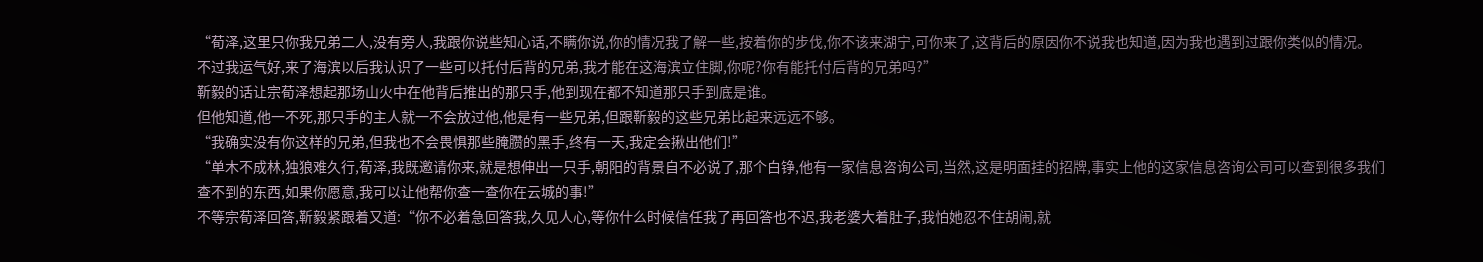“荀泽,这里只你我兄弟二人,没有旁人,我跟你说些知心话,不瞒你说,你的情况我了解一些,按着你的步伐,你不该来湖宁,可你来了,这背后的原因你不说我也知道,因为我也遇到过跟你类似的情况。
不过我运气好,来了海滨以后我认识了一些可以托付后背的兄弟,我才能在这海滨立住脚,你呢?你有能托付后背的兄弟吗?”
靳毅的话让宗荀泽想起那场山火中在他背后推出的那只手,他到现在都不知道那只手到底是谁。
但他知道,他一不死,那只手的主人就一不会放过他,他是有一些兄弟,但跟靳毅的这些兄弟比起来远远不够。
“我确实没有你这样的兄弟,但我也不会畏惧那些腌臜的黑手,终有一天,我定会揪出他们!”
“单木不成林,独狼难久行,荀泽,我既邀请你来,就是想伸出一只手,朝阳的背景自不必说了,那个白铮,他有一家信息咨询公司,当然,这是明面挂的招牌,事实上他的这家信息咨询公司可以查到很多我们查不到的东西,如果你愿意,我可以让他帮你查一查你在云城的事!”
不等宗荀泽回答,靳毅紧跟着又道:“你不必着急回答我,久见人心,等你什么时候信任我了再回答也不迟,我老婆大着肚子,我怕她忍不住胡闹,就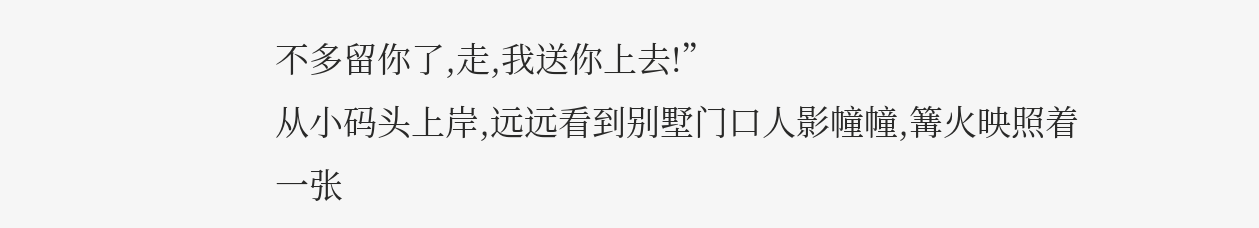不多留你了,走,我送你上去!”
从小码头上岸,远远看到别墅门口人影幢幢,篝火映照着一张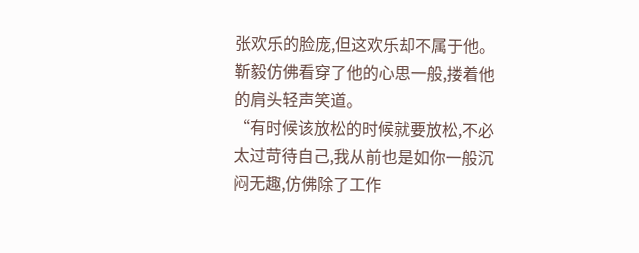张欢乐的脸庞,但这欢乐却不属于他。
靳毅仿佛看穿了他的心思一般,搂着他的肩头轻声笑道。
“有时候该放松的时候就要放松,不必太过苛待自己,我从前也是如你一般沉闷无趣,仿佛除了工作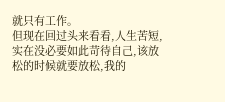就只有工作。
但现在回过头来看看,人生苦短,实在没必要如此苛待自己,该放松的时候就要放松,我的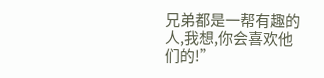兄弟都是一帮有趣的人,我想,你会喜欢他们的!”